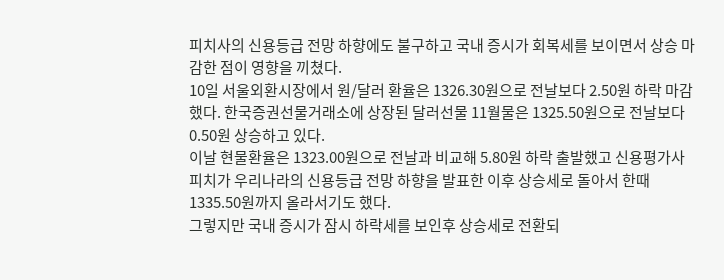피치사의 신용등급 전망 하향에도 불구하고 국내 증시가 회복세를 보이면서 상승 마감한 점이 영향을 끼쳤다.
10일 서울외환시장에서 원/달러 환율은 1326.30원으로 전날보다 2.50원 하락 마감했다. 한국증권선물거래소에 상장된 달러선물 11월물은 1325.50원으로 전날보다 0.50원 상승하고 있다.
이날 현물환율은 1323.00원으로 전날과 비교해 5.80원 하락 출발했고 신용평가사 피치가 우리나라의 신용등급 전망 하향을 발표한 이후 상승세로 돌아서 한때 1335.50원까지 올라서기도 했다.
그렇지만 국내 증시가 잠시 하락세를 보인후 상승세로 전환되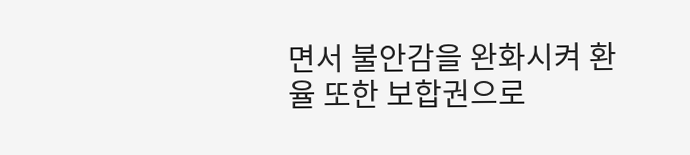면서 불안감을 완화시켜 환율 또한 보합권으로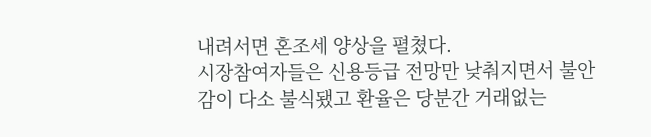내려서면 혼조세 양상을 펼쳤다.
시장참여자들은 신용등급 전망만 낮춰지면서 불안감이 다소 불식됐고 환율은 당분간 거래없는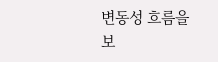변동성 흐름을 보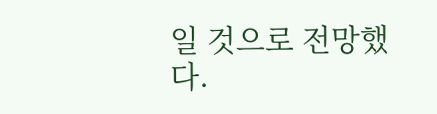일 것으로 전망했다.